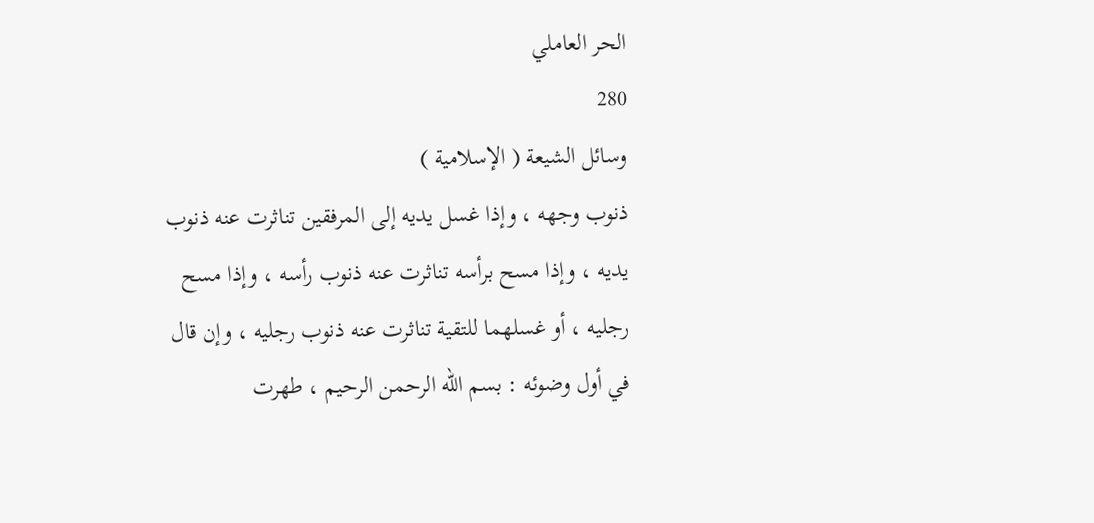الحر العاملي
280
وسائل الشيعة ( الإسلامية )
ذنوب وجهه ، وإذا غسل يديه إلى المرفقين تناثرت عنه ذنوب يديه ، وإذا مسح برأسه تناثرت عنه ذنوب رأسه ، وإذا مسح رجليه ، أو غسلهما للتقية تناثرت عنه ذنوب رجليه ، وإن قال في أول وضوئه : بسم الله الرحمن الرحيم ، طهرت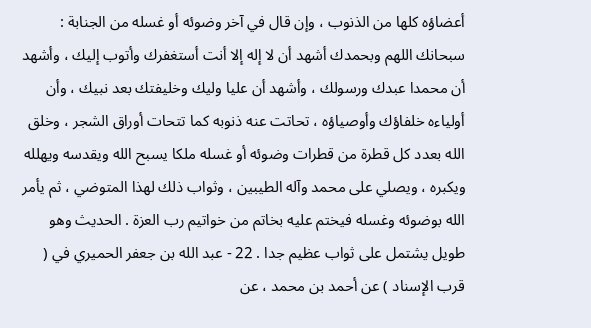أعضاؤه كلها من الذنوب ، وإن قال في آخر وضوئه أو غسله من الجنابة : سبحانك اللهم وبحمدك أشهد أن لا إله إلا أنت أستغفرك وأتوب إليك ، وأشهد أن محمدا عبدك ورسولك ، وأشهد أن عليا وليك وخليفتك بعد نبيك ، وأن أولياءه خلفاؤك وأوصياؤه ، تحاتت عنه ذنوبه كما تتحات أوراق الشجر ، وخلق الله بعدد كل قطرة من قطرات وضوئه أو غسله ملكا يسبح الله ويقدسه ويهلله ويكبره ، ويصلي على محمد وآله الطيبين ، وثواب ذلك لهذا المتوضي ، ثم يأمر الله بوضوئه وغسله فيختم عليه بخاتم من خواتيم رب العزة . الحديث وهو طويل يشتمل على ثواب عظيم جدا . 22 - عبد الله بن جعفر الحميري في ( قرب الإسناد ) عن أحمد بن محمد ، عن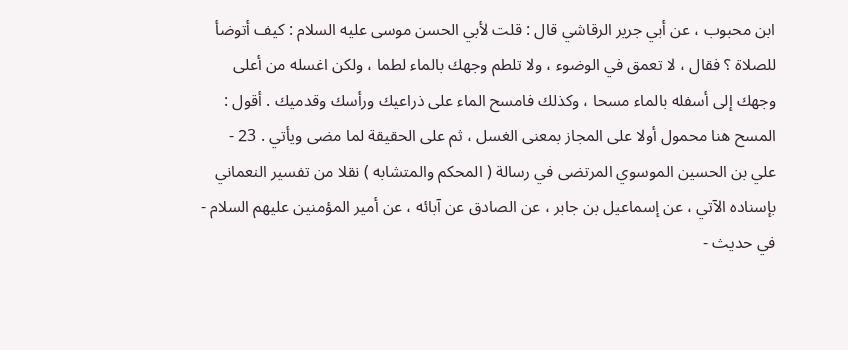ابن محبوب ، عن أبي جرير الرقاشي قال : قلت لأبي الحسن موسى عليه السلام : كيف أتوضأ للصلاة ؟ فقال ، لا تعمق في الوضوء ، ولا تلطم وجهك بالماء لطما ، ولكن اغسله من أعلى وجهك إلى أسفله بالماء مسحا ، وكذلك فامسح الماء على ذراعيك ورأسك وقدميك . أقول : المسح هنا محمول أولا على المجاز بمعنى الغسل ، ثم على الحقيقة لما مضى ويأتي . 23 - علي بن الحسين الموسوي المرتضى في رسالة ( المحكم والمتشابه ) نقلا من تفسير النعماني بإسناده الآتي ، عن إسماعيل بن جابر ، عن الصادق عن آبائه ، عن أمير المؤمنين عليهم السلام - في حديث -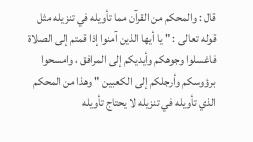قال : والمحكم من القرآن مما تأويله في تنزيله مثل قوله تعالى : " يا أيها الذين آمنوا إذا قمتم إلى الصلاة فاغسلوا وجوهكم وأيديكم إلى المرافق ، وامسحوا برؤوسكم وأرجلكم إلى الكعبين " وهذا من المحكم الذي تأويله في تنزيله لا يحتاج تأويله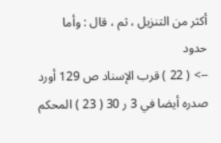أكثر من التنزيل ، ثم ، قال : وأما حدود
--> ( 22 ) قرب الإسناد ص 129 أورد صدره أيضا في 3 ر 30 ( 23 ) المحكم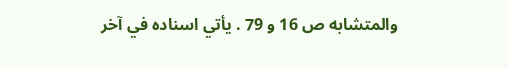والمتشابه ص 16 و 79 . يأتي اسناده في آخر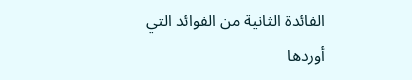الفائدة الثانية من الفوائد التي أوردها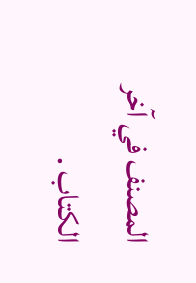المصنف في آخر الكتاب .